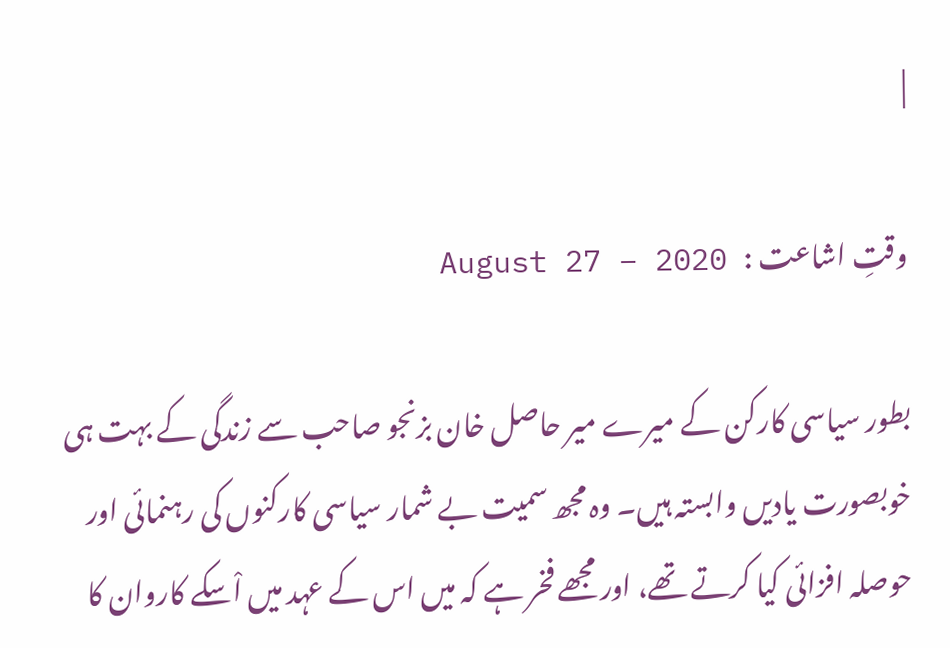|

وقتِ اشاعت :   August 27 – 2020

بطور سیاسی کارکن کے میرے میر حاصل خان بزنجو صاحب سے زندگی کے بہت ہی خوبصورت یادیں وابستہ ہیں۔ وہ مجھ سمیت بے شمار سیاسی کارکنوں کی رہنمائی اور حوصلہ افزائی کیا کرتے تھے، اور مجھے فخر ہے کہ میں اس کے عہد میں اْسکے کاروان کا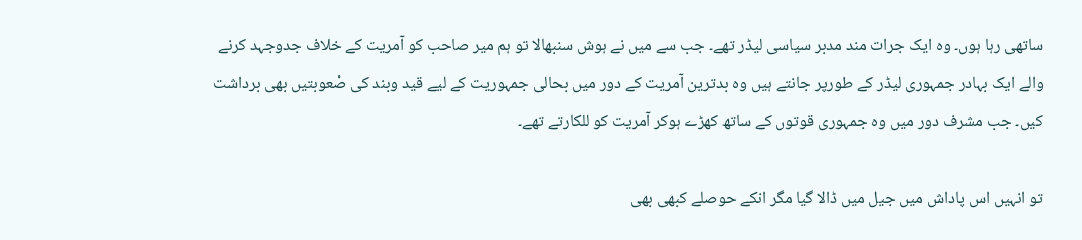ساتھی رہا ہوں۔ وہ ایک جرات مند مدبر سیاسی لیڈر تھے۔ جب سے میں نے ہوش سنبھالا تو ہم میر صاحب کو آمریت کے خلاف جدوجہد کرنے والے ایک بہادر جمہوری لیڈر کے طورپر جانتے ہیں وہ بدترین آمریت کے دور میں بحالی جمہوریت کے لیے قید وبند کی صْعوبتیں بھی برداشت کیں۔ جب مشرف دور میں وہ جمہوری قوتوں کے ساتھ کھڑے ہوکر آمریت کو للکارتے تھے۔

تو انہیں اس پاداش میں جیل میں ڈالا گیا مگر انکے حوصلے کبھی بھی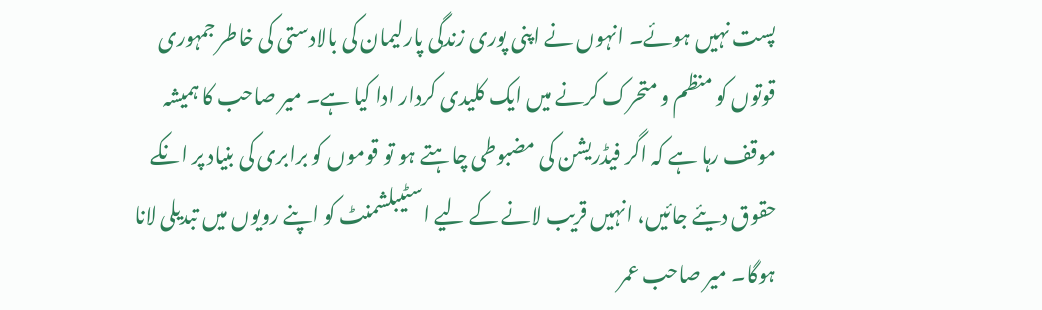پست نہیں ہوئے۔ انہوں نے اپنی پوری زندگی پارلیمان کی بالادستی کی خاطر جمہوری قوتوں کو منظم و متحرک کرنے میں ایک کلیدی کردار ادا کیا ہے۔ میر صاحب کا ہمیشہ موقف رہا ہے کہ اگر فیڈریشن کی مضبوطی چاہتے ہو تو قوموں کو برابری کی بنیاد پر انکے حقوق دیئے جائیں، انہیں قریب لانے کے لیے اسٹیبلشمنٹ کو اپنے رویوں میں تبدیلی لانا ہوگا۔ میر صاحب عمر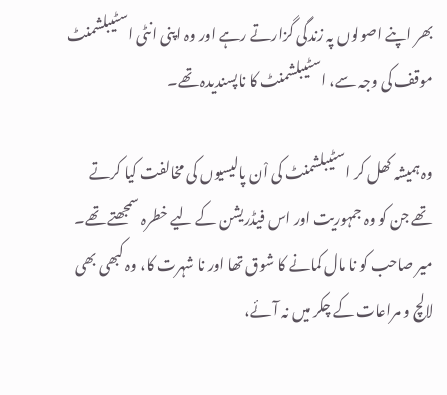بھر اپنے اصولوں پہ زندگی گزارتے رہے اور وہ اپنی انٹی اسٹیبلشمنٹ موقف کی وجہ سے، اسٹیبلشمنٹ کا ناپسندیدہ تھے۔

وہ ہمیشہ کھل کر اسٹیبلشمنٹ کی اْن پالیسیوں کی مخالفت کیا کرتے تھے جن کو وہ جمہوریت اور اس فیڈریشن کے لیے خطرہ سمجھتے تھے۔ میر صاحب کو نا مال کمانے کا شوق تھا اور نا شہرت کا، وہ کبھی بھی لالچ و مراعات کے چکر میں نہ آئے،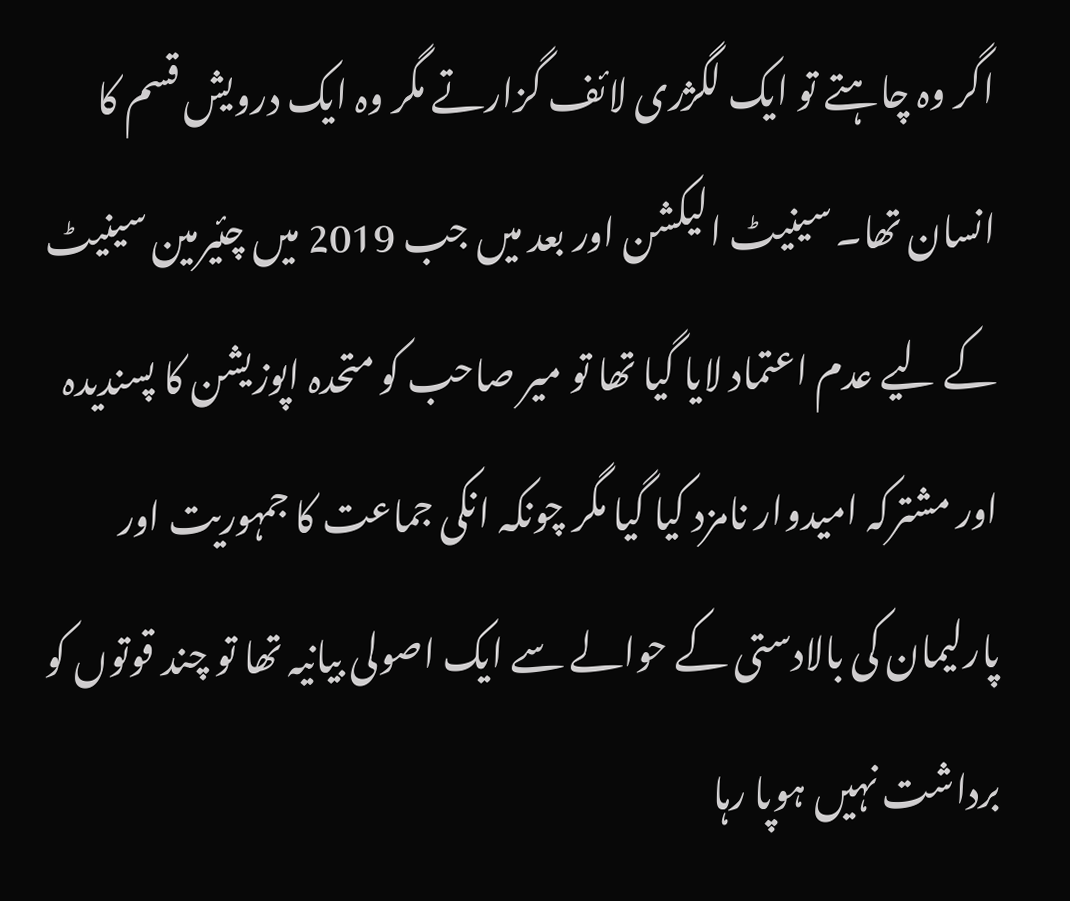اگر وہ چاہتے تو ایک لگژری لائف گزارتے مگر وہ ایک درویش قسم کا انسان تھا۔ سینیٹ الیکشن اور بعد میں جب 2019 میں چئیرمین سینیٹ کے لیے عدم اعتماد لایا گیا تھا تو میر صاحب کو متحدہ اپوزیشن کا پسندیدہ اور مشترکہ امیدوار نامزد کیا گیا مگر چونکہ انکی جماعت کا جمہوریت اور پارلیمان کی بالادستی کے حوالے سے ایک اصولی بیانیہ تھا تو چند قوتوں کو برداشت نہیں ہوپا رہا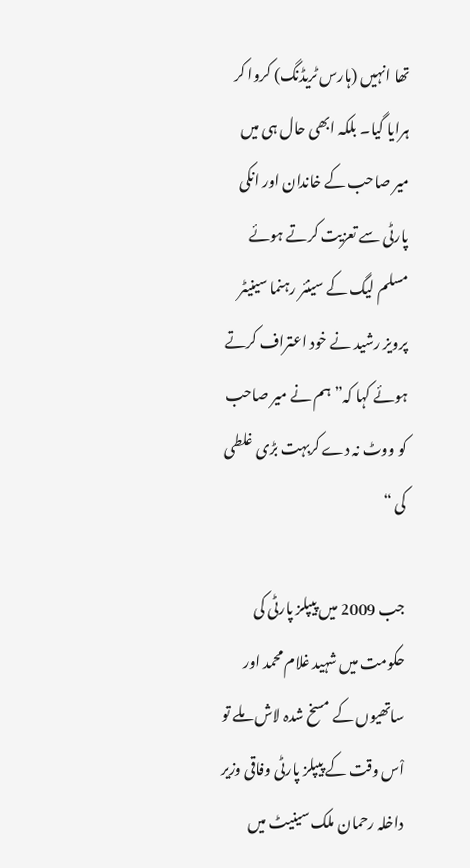تھا انہیں (ہارس ٹریڈنگ) کروا کر ہرایا گیا۔ بلکہ ابھی حال ہی میں میر صاحب کے خاندان اور انکی پارٹی سے تعزیت کرتے ہوئے مسلم لیگ کے سینئر رہنما سینیٹر پرویز رشید نے خود اعتراف کرتے ہوئے کہا کہ”ہم نے میر صاحب کو ووٹ نہ دے کربہت بڑی غلطی کی “

جب 2009 میں پیپلز پارٹی کی حکومت میں شہید غلام محمد اور ساتھیوں کے مسخ شدہ لاش ملے تو اْس وقت کے پیپلز پارٹی وفاقی وزیر داخلہ رحمان ملک سینیٹ میں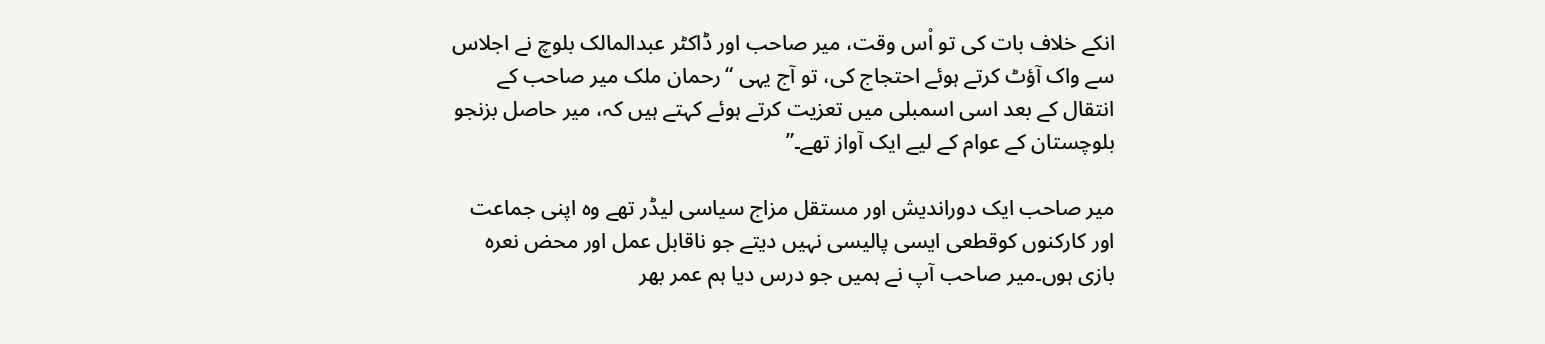انکے خلاف بات کی تو اْس وقت، میر صاحب اور ڈاکٹر عبدالمالک بلوچ نے اجلاس سے واک آؤٹ کرتے ہوئے احتجاج کی، تو آج یہی “رحمان ملک میر صاحب کے انتقال کے بعد اسی اسمبلی میں تعزیت کرتے ہوئے کہتے ہیں کہ، میر حاصل بزنجو بلوچستان کے عوام کے لیے ایک آواز تھے۔”

میر صاحب ایک دوراندیش اور مستقل مزاج سیاسی لیڈر تھے وہ اپنی جماعت اور کارکنوں کوقطعی ایسی پالیسی نہیں دیتے جو ناقابل عمل اور محض نعرہ بازی ہوں۔میر صاحب آپ نے ہمیں جو درس دیا ہم عمر بھر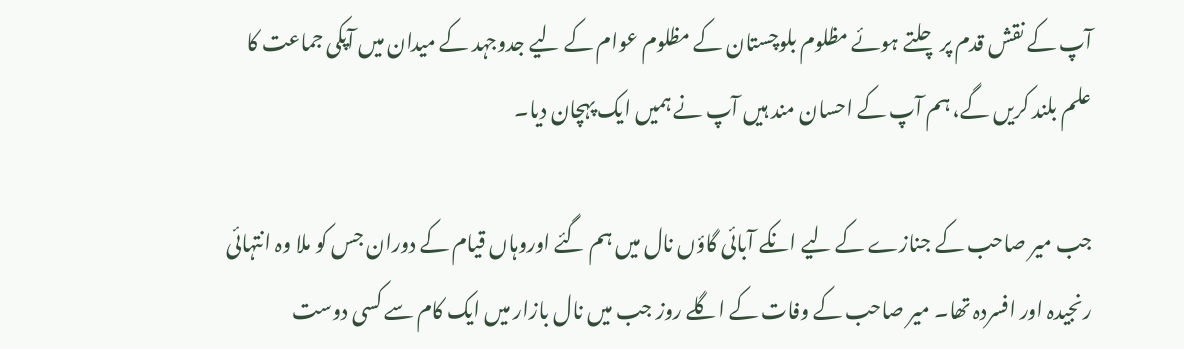آپ کے نقش قدم پر چلتے ہوئے مظلوم بلوچستان کے مظلوم عوام کے لیے جدوجہد کے میدان میں آپکی جماعت کا علم بلند کریں گے، ہم آپ کے احسان مند ہیں آپ نے ہمیں ایک پہچان دیا۔

جب میر صاحب کے جنازے کے لیے انکے آبائی گاؤں نال میں ہم گئے اوروہاں قیام کے دوران جس کو ملا وہ انتہائی رنجیدہ اور افسردہ تھا۔ میر صاحب کے وفات کے اگلے روز جب میں نال بازار میں ایک کام سے کسی دوست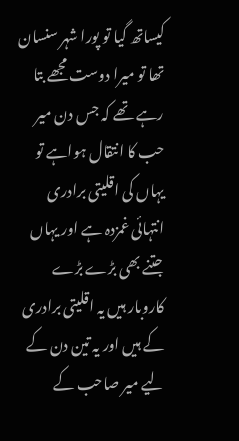کیساتھ گیا تو پورا شہر سنسان تھا تو میرا دوست مجھے بتا رہے تھے کہ جس دن میر حب کا انتقال ہواہے تو یہاں کی اقلیتی برادری انتہائی غمزدہ ہے اور یہاں جتنے بھی بڑے بڑے کاروبار ہیں یہ اقلیتی برادری کے ہیں اور یہ تین دن کے لیے میر صاحب کے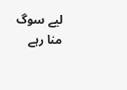لیے سوگ منا رہے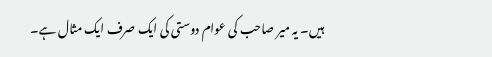ہیں۔ یہ میر صاحب کی عوام دوستی کی ایک صرف ایک مثال ہے۔